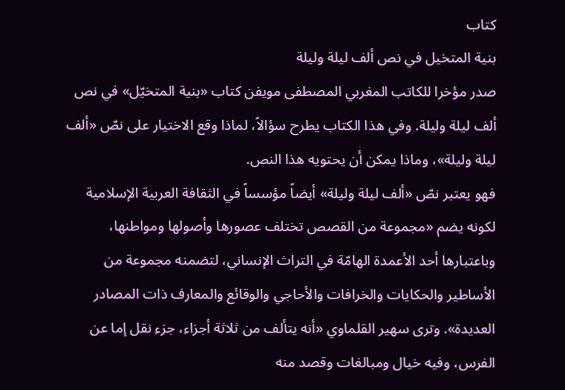كتاب
بنية المتخيل في نص ألف ليلة وليلة
صدر مؤخرا للكاتب المغربي المصطفى مويفن كتاب «بنية المتخيّل» في نص ألف ليلة وليلة. وفي هذا الكتاب يطرح سؤالاً، لماذا وقع الاختيار على نصّ «ألف ليلة وليلة»، وماذا يمكن أن يحتويه هذا النص.
فهو يعتبر نصّ «ألف ليلة وليلة» أيضاً مؤسساً في الثقافة العربية الإسلامية لكونه يضم «مجموعة من القصص تختلف عصورها وأصولها ومواطنها، وباعتبارها أحد الأعمدة الهامّة في التراث الإنساني، لتضمنه مجموعة من الأساطير والحكايات والخرافات والأحاجي والوقائع والمعارف ذات المصادر العديدة». وترى سهير القلماوي «أنه يتألف من ثلاثة أجزاء، جزء نقل إما عن الفرس، وفيه خيال ومبالغات وقصد منه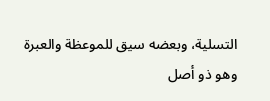التسلية، وبعضه سيق للموعظة والعبرة وهو ذو أصل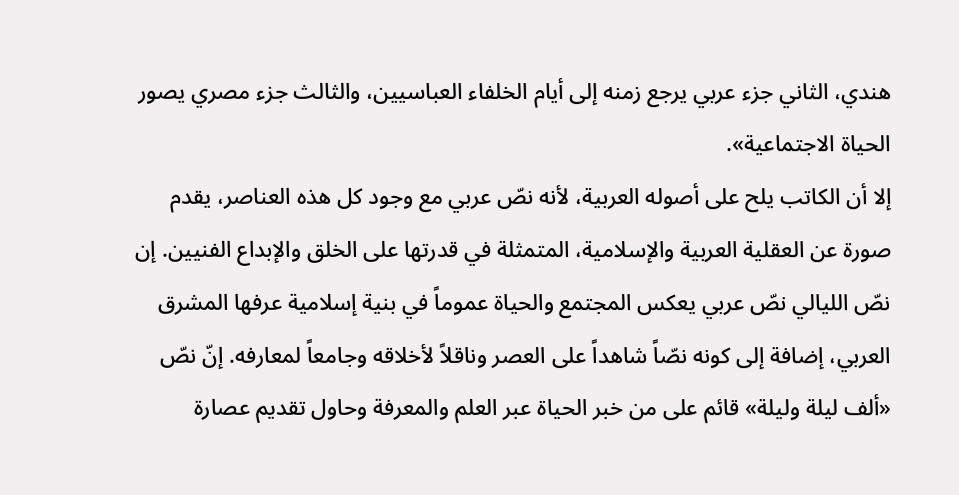هندي، الثاني جزء عربي يرجع زمنه إلى أيام الخلفاء العباسيين، والثالث جزء مصري يصور الحياة الاجتماعية».
إلا أن الكاتب يلح على أصوله العربية، لأنه نصّ عربي مع وجود كل هذه العناصر، يقدم صورة عن العقلية العربية والإسلامية، المتمثلة في قدرتها على الخلق والإبداع الفنيين. إن نصّ الليالي نصّ عربي يعكس المجتمع والحياة عموماً في بنية إسلامية عرفها المشرق العربي، إضافة إلى كونه نصّاً شاهداً على العصر وناقلاً لأخلاقه وجامعاً لمعارفه. إنّ نصّ «ألف ليلة وليلة» قائم على من خبر الحياة عبر العلم والمعرفة وحاول تقديم عصارة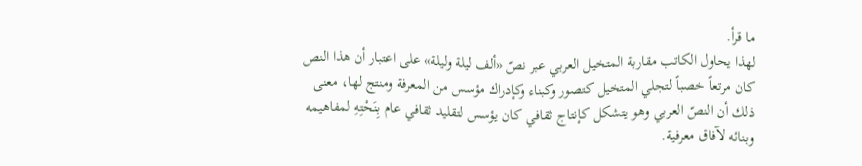ما قرأ.
لهذا يحاول الكاتب مقاربة المتخيل العربي عبر نصّ «ألف ليلة وليلة» على اعتبار أن هذا النص كان مرتعاً خصباً لتجلي المتخيل كتصور وكبناء وكإدراك مؤسس من المعرفة ومنتج لها، معنى ذلك أن النصّ العربي وهو يتشكل كإنتاج ثقافي كان يؤسس لتقليد ثقافي عام بِنَحْتِهِ لمفاهيمه وبنائه لآفاق معرفية.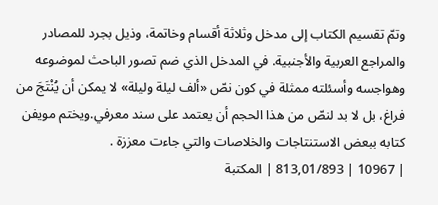وتمّ تقسيم الكتاب إلى مدخل وثلاثة أقسام وخاتمة، وذيل بجرد للمصادر والمراجع العربية والأجنبية. في المدخل الذي ضم تصور الباحث لموضوعه وهواجسه وأسئلته ممثلة في كون نصّ «ألف ليلة وليلة» لا يمكن أن يُنْتَجَ من فراغ، بل لا بد لنصّ من هذا الحجم أن يعتمد على سند معرفي.ويختم مويفن كتابه ببعض الاستنتاجات والخلاصات والتي جاءت معززة .
| 10967 | 813,01/893 | المكتبة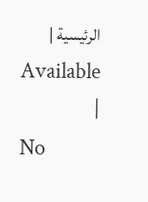الرئيسية | Available |
No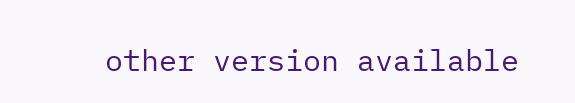other version available